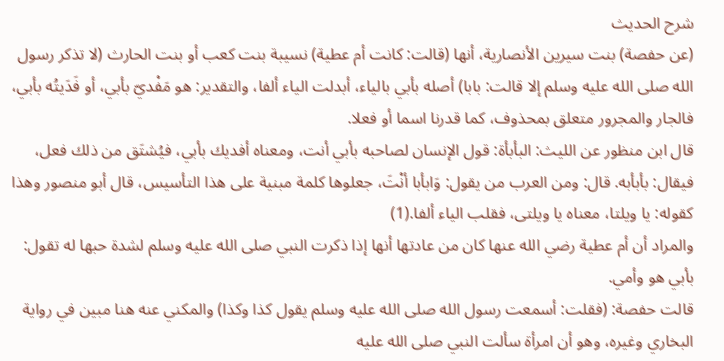شرح الحديث
(عن حفصة) بنت سيرين الأنصارية، أنها (قالت: كانت أم عطية) نسيبة بنت كعب أو بنت الحارث (لا تذكر رسول الله صلى الله عليه وسلم إلا قالت: بابا) أصله بأبي بالياء، أبدلت الياء ألفا، والتقدير: هو مَفْديّ بأبي، أو فَدَيتُه بأبي، فالجار والمجرور متعلق بمحذوف، كما قدرنا اسما أو فعلا.
قال ابن منظور عن الليث: البأبأة: قول الإنسان لصاحبه بأبي أنت، ومعناه أفديك بأبي، فيُشتَق من ذلك فعل، فيقال: بأبأبه. قال: ومن العرب من يقول: وَابأبا أنْتَ، جعلوها كلمة مبنية على هذا التأسيس، قال أبو منصور وهذا كقوله: يا ويلتا، معناه يا ويلتى، فقلب الياء ألفا.(1)
والمراد أن أم عطية رضي الله عنها كان من عادتها أنها إذا ذكرت النبي صلى الله عليه وسلم لشدة حبها له تقول: بأبي هو وأمي.
قالت حفصة: (فقلت: أسمعت رسول الله صلى الله عليه وسلم يقول كذا وكذا) والمكني عنه هنا مبين في رواية البخاري وغيره، وهو أن امرأة سألت النبي صلى الله عليه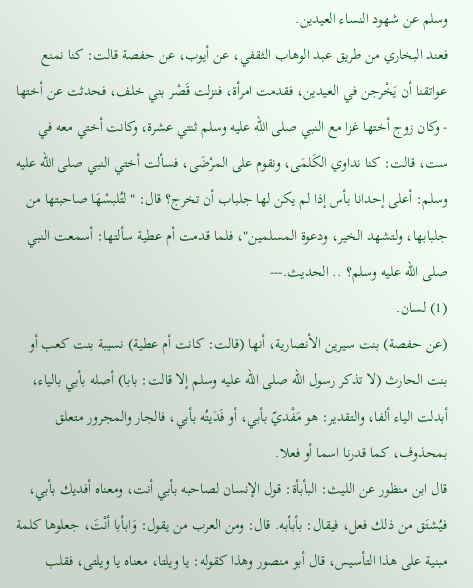وسلم عن شهود النساء العيدين.
فعند البخاري من طريق عبد الوهاب الثقفي، عن أيوب، عن حفصة قالت: كنا نمنع عواتقنا أن يَخْرجن في العيدين، فقدمت امرأة، فنزلت قَصْر بني خلف، فحدثت عن أختها - وكان زوج أختها غزا مع النبي صلى الله عليه وسلم ثنتي عشرة، وكانت أختي معه في ست، قالت: كنا نداوي الكَلمَى، ونقوم على المرْضَى، فسألت أختي النبي صلى الله عليه وسلم: أعلى إحدانا بأس إذا لم يكن لها جلباب أن تخرج؟ قال: "لتُلبسْهَا صاحبتها من جلبابها، ولتشهد الخير، ودعوة المسلمين"، فلما قدمت أم عطية سألتها: أسمعت النبي صلى الله عليه وسلم؟ .. الحديث.---
(1) لسان.
(عن حفصة) بنت سيرين الأنصارية، أنها (قالت: كانت أم عطية) نسيبة بنت كعب أو بنت الحارث (لا تذكر رسول الله صلى الله عليه وسلم إلا قالت: بابا) أصله بأبي بالياء، أبدلت الياء ألفا، والتقدير: هو مَفْديّ بأبي، أو فَدَيتُه بأبي، فالجار والمجرور متعلق بمحذوف، كما قدرنا اسما أو فعلا.
قال ابن منظور عن الليث: البأبأة: قول الإنسان لصاحبه بأبي أنت، ومعناه أفديك بأبي، فيُشتَق من ذلك فعل، فيقال: بأبأبه. قال: ومن العرب من يقول: وَابأبا أنْتَ، جعلوها كلمة مبنية على هذا التأسيس، قال أبو منصور وهذا كقوله: يا ويلتا، معناه يا ويلتى، فقلب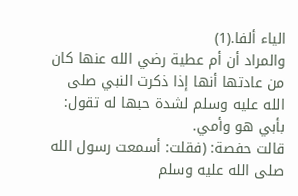الياء ألفا.(1)
والمراد أن أم عطية رضي الله عنها كان من عادتها أنها إذا ذكرت النبي صلى الله عليه وسلم لشدة حبها له تقول: بأبي هو وأمي.
قالت حفصة: (فقلت: أسمعت رسول الله صلى الله عليه وسلم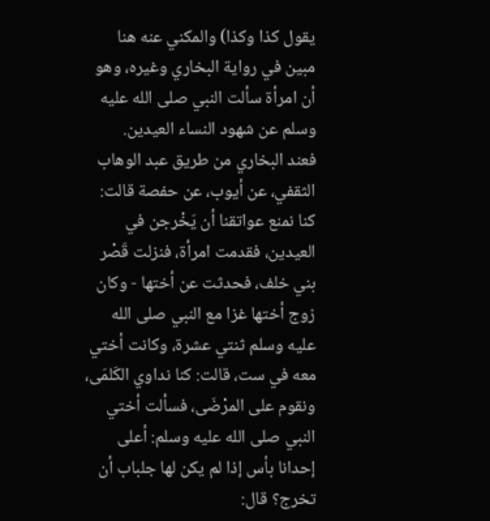يقول كذا وكذا) والمكني عنه هنا مبين في رواية البخاري وغيره، وهو أن امرأة سألت النبي صلى الله عليه وسلم عن شهود النساء العيدين.
فعند البخاري من طريق عبد الوهاب الثقفي، عن أيوب، عن حفصة قالت: كنا نمنع عواتقنا أن يَخْرجن في العيدين، فقدمت امرأة، فنزلت قَصْر بني خلف، فحدثت عن أختها - وكان زوج أختها غزا مع النبي صلى الله عليه وسلم ثنتي عشرة، وكانت أختي معه في ست، قالت: كنا نداوي الكَلمَى، ونقوم على المرْضَى، فسألت أختي النبي صلى الله عليه وسلم: أعلى إحدانا بأس إذا لم يكن لها جلباب أن تخرج؟ قال: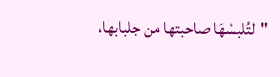"لتُلبسْهَا صاحبتها من جلبابها،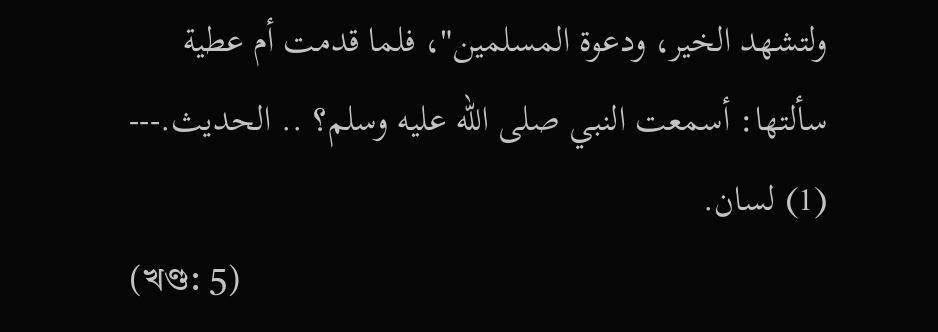ولتشهد الخير، ودعوة المسلمين"، فلما قدمت أم عطية سألتها: أسمعت النبي صلى الله عليه وسلم؟ .. الحديث.---
(1) لسان.
(খণ্ড: 5)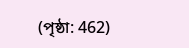(পৃষ্ঠা: 462)